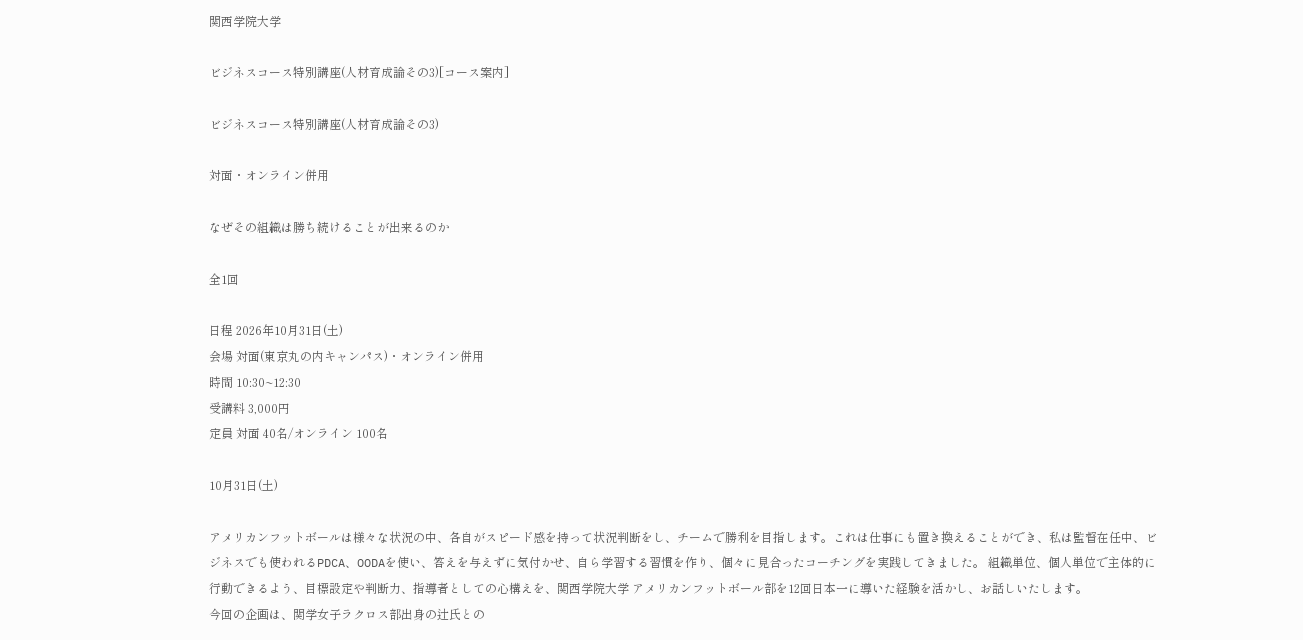関西学院大学

ビジネスコース特別講座(人材育成論その3)[コース案内]

ビジネスコース特別講座(人材育成論その3)

対面・オンライン併用

なぜその組織は勝ち続けることが出来るのか

全1回

日程 2026年10月31日(土)
会場 対面(東京丸の内キャンパス)・オンライン併用
時間 10:30~12:30
受講料 3,000円
定員 対面 40名/オンライン 100名

10月31日(土)

アメリカンフットボールは様々な状況の中、各自がスピード感を持って状況判断をし、チームで勝利を目指します。これは仕事にも置き換えることができ、私は監督在任中、ビジネスでも使われるPDCA、OODAを使い、答えを与えずに気付かせ、自ら学習する習慣を作り、個々に見合ったコーチングを実践してきました。 組織単位、個人単位で主体的に行動できるよう、目標設定や判断力、指導者としての心構えを、関西学院大学 アメリカンフットボール部を12回日本一に導いた経験を活かし、お話しいたします。
今回の企画は、関学女子ラクロス部出身の辻氏との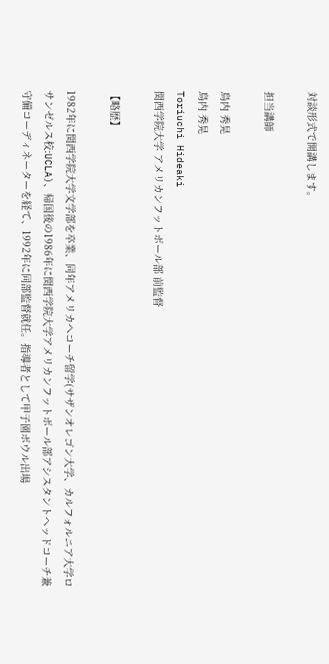対談形式で開講します。

担当講師

鳥内 秀晃
鳥内 秀晃
Toriuchi Hideaki
関西学院大学 アメリカンフットボール部 前監督

【略歴】

1982年に関西学院大学文学部を卒業、同年アメリカへコーチ留学(サザンオレゴン大学、カルフォルニア大学ロサンゼルス校:UCLA)、帰国後の1986年に関西学院大学アメリカンフットボール部アシスタントヘッドコーチ兼守備コーディネーターを経て、1992年に同部監督就任。指導者として甲子園ボウル出場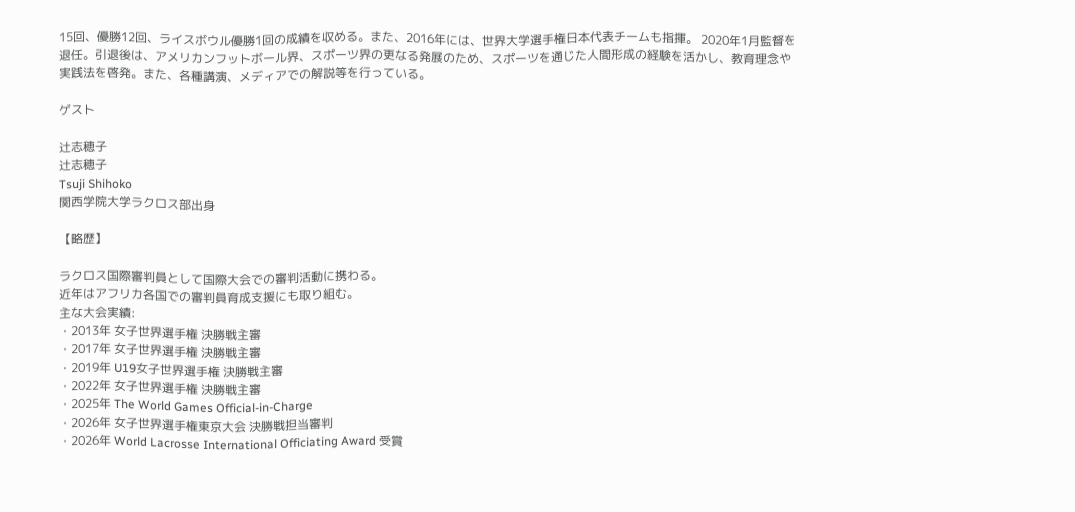15回、優勝12回、ライスボウル優勝1回の成績を収める。また、2016年には、世界大学選手権日本代表チームも指揮。 2020年1月監督を退任。引退後は、アメリカンフットボール界、スポーツ界の更なる発展のため、スポーツを通じた人間形成の経験を活かし、教育理念や実践法を啓発。また、各種講演、メディアでの解説等を行っている。

ゲスト

辻志穂子
辻志穂子
Tsuji Shihoko
関西学院大学ラクロス部出身

【略歴】

ラクロス国際審判員として国際大会での審判活動に携わる。
近年はアフリカ各国での審判員育成支援にも取り組む。
主な大会実績:
・2013年 女子世界選手権 決勝戦主審
・2017年 女子世界選手権 決勝戦主審
・2019年 U19女子世界選手権 決勝戦主審
・2022年 女子世界選手権 決勝戦主審
・2025年 The World Games Official-in-Charge
・2026年 女子世界選手権東京大会 決勝戦担当審判
・2026年 World Lacrosse International Officiating Award 受賞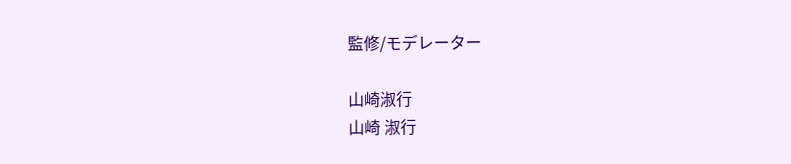監修/モデレーター

山崎淑行
山崎 淑行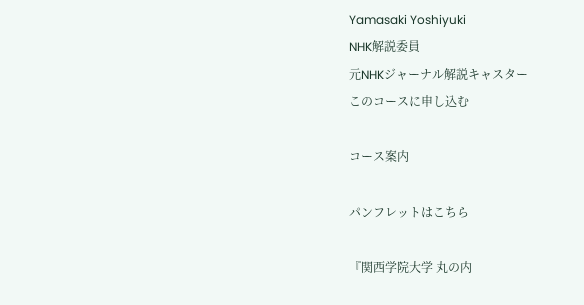Yamasaki Yoshiyuki
NHK解説委員
元NHKジャーナル解説キャスター
このコースに申し込む

コース案内

パンフレットはこちら

『関西学院大学 丸の内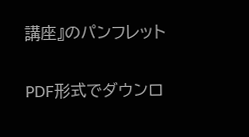講座』のパンフレット

PDF形式でダウンロ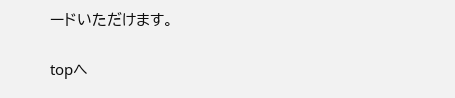ードいただけます。

topへ